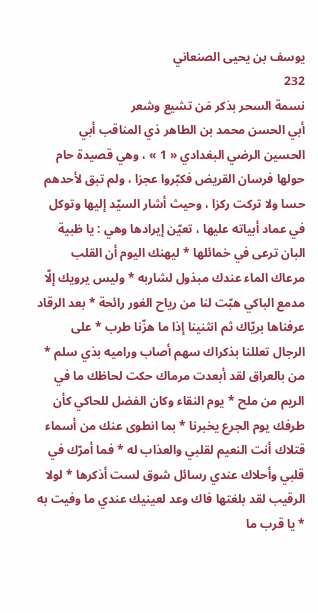يوسف بن يحيى الصنعاني
232
نسمة السحر بذكر مَن تشيع وشعر
أبي الحسن محمد بن الطاهر ذي المناقب أبي الحسين الرضي البغدادي « 1 » ، وهي قصيدة حام حولها فرسان القريض فكبّروا عجزا ، ولم تبق لأحدهم حسا ولا تركت ركزا ، وحيث أشار السيّد إليها وتوكل في عماد أبياته عليها ، تعيّن إيرادها وهي : يا ظبية البان ترعى في خمائلها * ليهنك اليوم أن القلب مرعاك الماء عندك مبذول لشاربه * وليس يرويك إلّا مدمع الباكي هبّت لنا من رياح الغور رائحة * بعد الرقاد عرفناها بريّاك ثم انثنينا إذا ما هزّنا طرب * على الرجال تعللنا بذكراك سهم أصاب وراميه بذي سلم * من بالعراق لقد أبعدت مرماك حكت لحاظك ما في الريم من ملح * يوم النقاء وكان الفضل للحاكي كأن طرفك يوم الجرع يخبرنا * بما انطوى عنك من أسماء قتلاك أنت النعيم لقلبي والعذاب له * فما أمرّك في قلبي وأحلاك عندي رسائل شوق لست أذكرها * لولا الرقيب لقد بلغتها فاك وعد لعينيك عندي ما وفيت به * يا قرب ما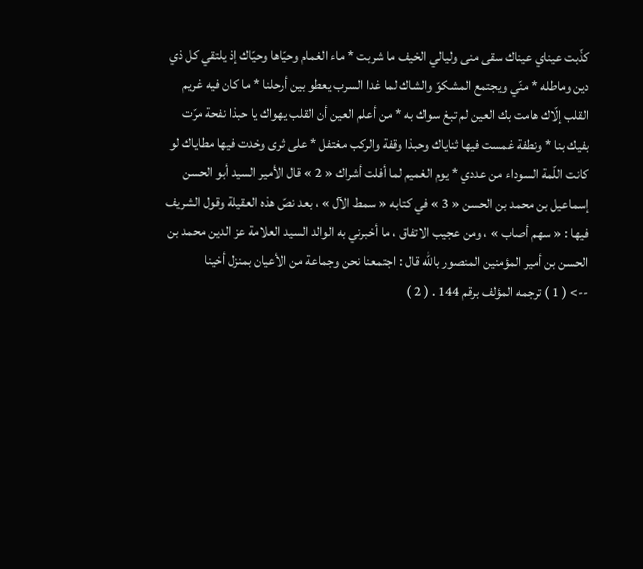كذّبت عيناي عيناك سقى منى وليالي الخيف ما شربت * ماء الغمام وحيّاها وحيّاك إذ يلتقي كل ذي دين وماطله * منّي ويجتمع المشكوّ والشاك لما غدا السرب يعطو بين أرحلنا * ما كان فيه غريم القلب إلّاك هامت بك العين لم تبغ سواك به * من أعلم العين أن القلب يهواك يا حبذا نفحة مرّت بفيك بنا * ونطفة غمست فيها ثناياك وحبذا وقفة والركب مغتفل * على ثرى وخدت فيها مطاياك لو كانت اللّمة السوداء من عددي * يوم الغميم لما أفلت أشراك « 2 » قال الأمير السيد أبو الحسن إسماعيل بن محمد بن الحسن « 3 » في كتابه « سمط الآل » ، بعد نصّ هذه العقيلة وقول الشريف فيها : « سهم أصاب » ، ومن عجيب الاتفاق ، ما أخبرني به الوالد السيد العلامة عز الدين محمد بن الحسن بن أمير المؤمنين المنصور باللّه قال : اجتمعنا نحن وجماعة من الأعيان بمنزل أخينا
--> ( 1 ) ترجمه المؤلف برقم 144 . ( 2 )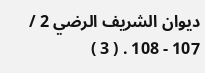ديوان الشريف الرضي 2 / 107 - 108 . ( 3 )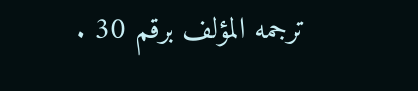ترجمه المؤلف برقم 30 .